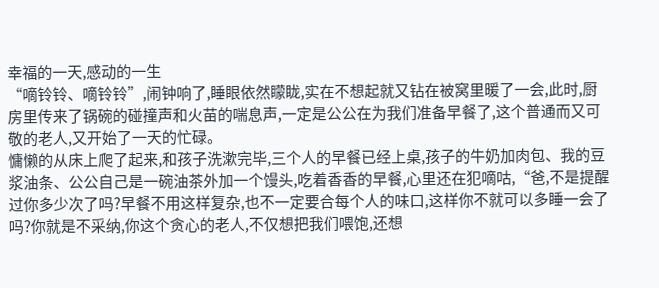幸福的一天,感动的一生
“嘀铃铃、嘀铃铃”,闹钟响了,睡眼依然矇眬,实在不想起就又钻在被窝里暖了一会,此时,厨房里传来了锅碗的碰撞声和火苗的喘息声,一定是公公在为我们准备早餐了,这个普通而又可敬的老人,又开始了一天的忙碌。
慵懒的从床上爬了起来,和孩子洗漱完毕,三个人的早餐已经上桌,孩子的牛奶加肉包、我的豆浆油条、公公自己是一碗油茶外加一个馒头,吃着香香的早餐,心里还在犯嘀咕,“爸,不是提醒过你多少次了吗?早餐不用这样复杂,也不一定要合每个人的味口,这样你不就可以多睡一会了吗?你就是不采纳,你这个贪心的老人,不仅想把我们喂饱,还想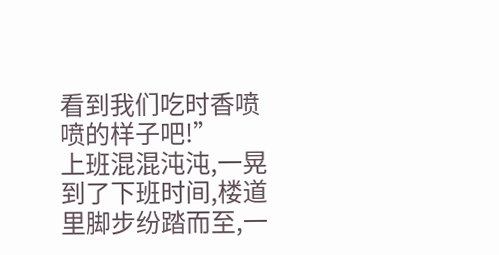看到我们吃时香喷喷的样子吧!”
上班混混沌沌,一晃到了下班时间,楼道里脚步纷踏而至,一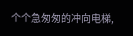个个急匆匆的冲向电梯,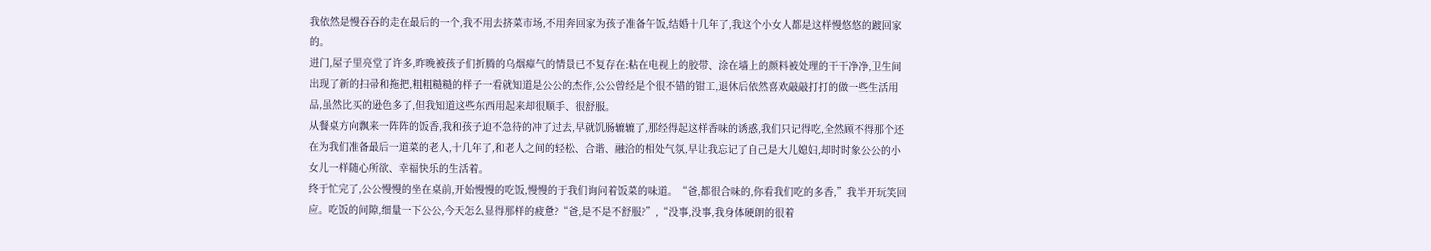我依然是慢吞吞的走在最后的一个,我不用去挤菜市场,不用奔回家为孩子准备午饭,结婚十几年了,我这个小女人都是这样慢悠悠的踱回家的。
进门,屋子里亮堂了许多,昨晚被孩子们折腾的乌烟瘴气的情景已不复存在:粘在电视上的胶带、涂在墙上的颜料被处理的干干净净,卫生间出现了新的扫帚和拖把,粗粗糙糙的样子一看就知道是公公的杰作,公公曾经是个很不错的钳工,退休后依然喜欢敲敲打打的做一些生活用品,虽然比买的逊色多了,但我知道这些东西用起来却很顺手、很舒服。
从餐桌方向飘来一阵阵的饭香,我和孩子迫不急待的冲了过去,早就饥肠辘辘了,那经得起这样香味的诱惑,我们只记得吃,全然顾不得那个还在为我们准备最后一道菜的老人,十几年了,和老人之间的轻松、合谐、融洽的相处气氛,早让我忘记了自己是大儿媳妇,却时时象公公的小女儿一样随心所欲、幸福快乐的生活着。
终于忙完了,公公慢慢的坐在桌前,开始慢慢的吃饭,慢慢的于我们询问着饭菜的味道。“爸,都很合味的,你看我们吃的多香,”我半开玩笑回应。吃饭的间隙,细量一下公公,今天怎么显得那样的疲惫?“爸,是不是不舒服?”,“没事,没事,我身体硬朗的很着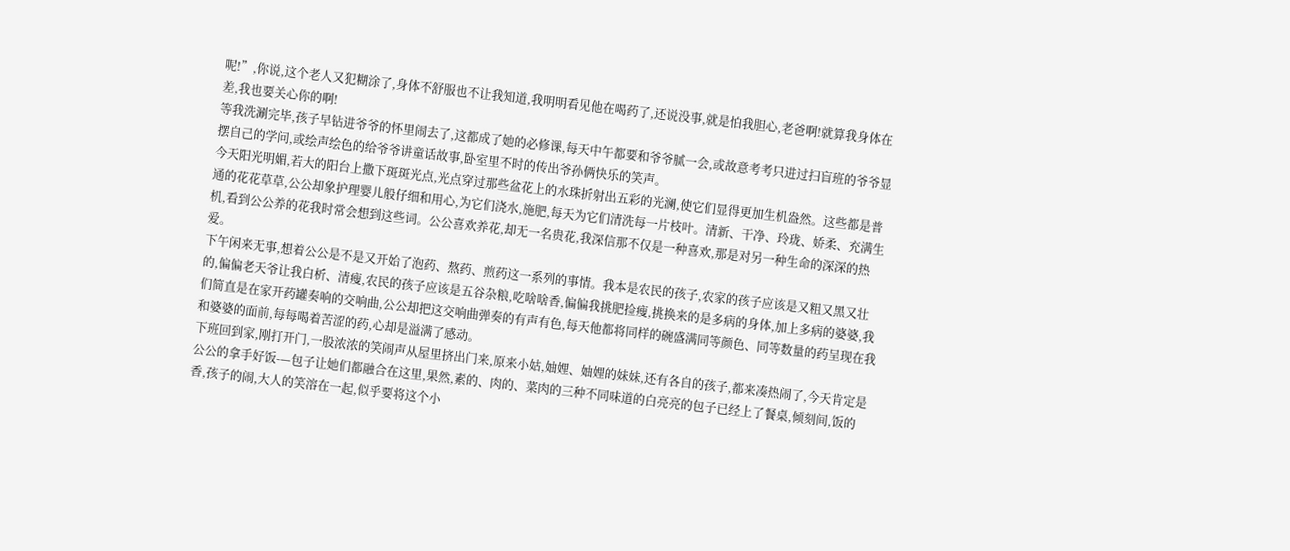呢!”,你说,这个老人又犯糊涂了,身体不舒服也不让我知道,我明明看见他在喝药了,还说没事,就是怕我胆心,老爸啊!就算我身体在差,我也要关心你的啊!
等我洗涮完毕,孩子早钻进爷爷的怀里闹去了,这都成了她的必修课,每天中午都要和爷爷腻一会,或故意考考只进过扫盲班的爷爷显摆自己的学问,或绘声绘色的给爷爷讲童话故事,卧室里不时的传出爷孙俩快乐的笑声。
今天阳光明媚,若大的阳台上撒下斑斑光点,光点穿过那些盆花上的水珠折射出五彩的光澜,使它们显得更加生机盎然。这些都是普通的花花草草,公公却象护理婴儿般仔细和用心,为它们浇水,施肥,每天为它们清洗每一片枝叶。清新、干净、玲珑、娇柔、充满生机,看到公公养的花我时常会想到这些词。公公喜欢养花,却无一名贵花,我深信那不仅是一种喜欢,那是对另一种生命的深深的热爱。
下午闲来无事,想着公公是不是又开始了泡药、熬药、煎药这一系列的事情。我本是农民的孩子,农家的孩子应该是又粗又黑又壮的,偏偏老天爷让我白析、清瘦,农民的孩子应该是五谷杂粮,吃啥啥香,偏偏我挑肥捡瘦,挑换来的是多病的身体,加上多病的婆婆,我们简直是在家开药罐奏响的交响曲,公公却把这交响曲弹奏的有声有色,每天他都将同样的碗盛满同等颜色、同等数量的药呈现在我和婆婆的面前,每每喝着苦涩的药,心却是溢满了感动。
下班回到家,刚打开门,一股浓浓的笑闹声从屋里挤出门来,原来小姑,妯娌、妯娌的妹妹,还有各自的孩子,都来凑热闹了,今天肯定是公公的拿手好饭-—包子让她们都融合在这里,果然,素的、肉的、菜肉的三种不同味道的白亮亮的包子已经上了餐桌,倾刻间,饭的香,孩子的闹,大人的笑溶在一起,似乎要将这个小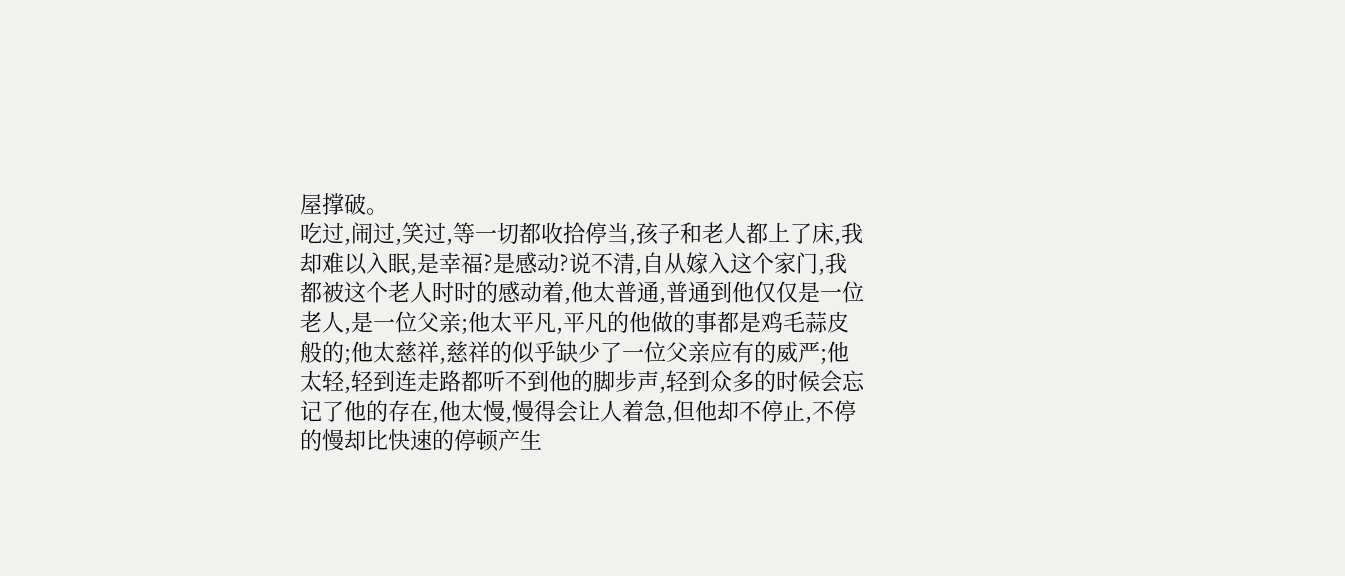屋撑破。
吃过,闹过,笑过,等一切都收拾停当,孩子和老人都上了床,我却难以入眠,是幸福?是感动?说不清,自从嫁入这个家门,我都被这个老人时时的感动着,他太普通,普通到他仅仅是一位老人,是一位父亲;他太平凡,平凡的他做的事都是鸡毛蒜皮般的;他太慈祥,慈祥的似乎缺少了一位父亲应有的威严;他太轻,轻到连走路都听不到他的脚步声,轻到众多的时候会忘记了他的存在,他太慢,慢得会让人着急,但他却不停止,不停的慢却比快速的停顿产生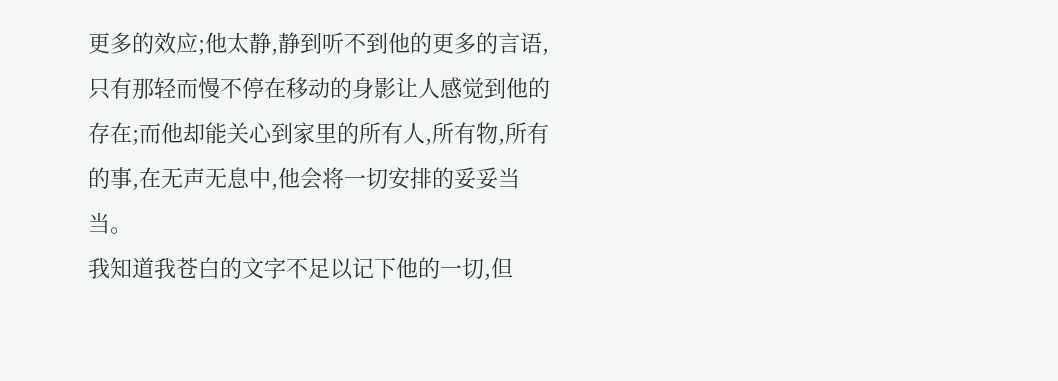更多的效应;他太静,静到听不到他的更多的言语,只有那轻而慢不停在移动的身影让人感觉到他的存在;而他却能关心到家里的所有人,所有物,所有的事,在无声无息中,他会将一切安排的妥妥当当。
我知道我苍白的文字不足以记下他的一切,但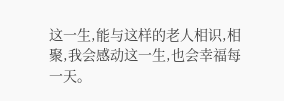这一生,能与这样的老人相识,相聚,我会感动这一生,也会幸福每一天。